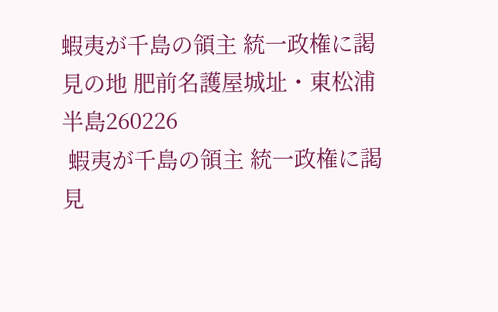蝦夷が千島の領主 統一政権に謁見の地 肥前名護屋城址・東松浦半島260226
 蝦夷が千島の領主 統一政権に謁見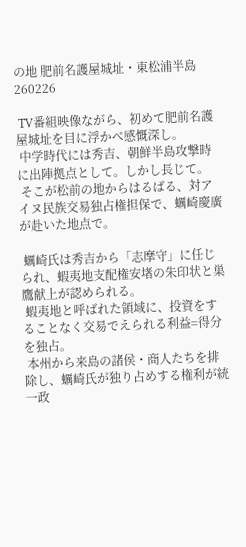の地 肥前名護屋城址・東松浦半島260226

 TV番組映像ながら、初めて肥前名護屋城址を目に浮かべ感慨深し。
 中学時代には秀吉、朝鮮半島攻撃時に出陣拠点として。しかし長じて。
 そこが松前の地からはるばる、対アイヌ民族交易独占権担保で、蠣崎慶廣が赴いた地点で。

 蠣崎氏は秀吉から「志摩守」に任じられ、蝦夷地支配権安堵の朱印状と巣鷹献上が認められる。
 蝦夷地と呼ばれた領域に、投資をすることなく交易でえられる利益=得分を独占。
 本州から来島の諸侯・商人たちを排除し、蠣崎氏が独り占めする権利が統一政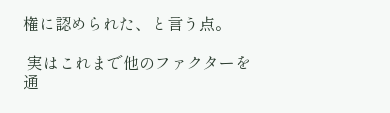権に認められた、と言う点。

 実はこれまで他のファクターを通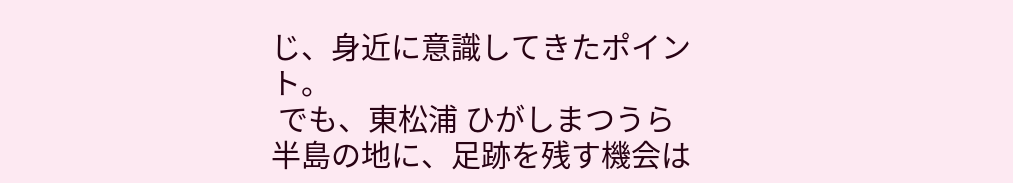じ、身近に意識してきたポイント。
 でも、東松浦 ひがしまつうら 半島の地に、足跡を残す機会は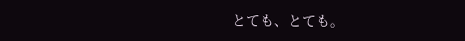とても、とても。